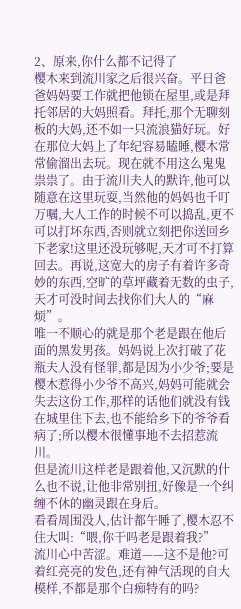2、原来,你什么都不记得了
樱木来到流川家之后很兴奋。平日爸爸妈妈要工作就把他锁在屋里,或是拜托邻居的大妈照看。拜托,那个无聊刻板的大妈,还不如一只流浪猫好玩。好在那位大妈上了年纪容易瞌睡,樱木常常偷溜出去玩。现在就不用这么鬼鬼祟祟了。由于流川夫人的默许,他可以随意在这里玩耍,当然他的妈妈也千叮万嘱,大人工作的时候不可以捣乱,更不可以打坏东西,否则就立刻把你送回乡下老家!这里还没玩够呢,天才可不打算回去。再说,这宽大的房子有着许多奇妙的东西,空旷的草坪藏着无数的虫子,天才可没时间去找你们大人的“麻烦”。
唯一不顺心的就是那个老是跟在他后面的黑发男孩。妈妈说上次打破了花瓶夫人没有怪罪,都是因为小少爷;要是樱木惹得小少爷不高兴,妈妈可能就会失去这份工作,那样的话他们就没有钱在城里住下去,也不能给乡下的爷爷看病了;所以樱木很懂事地不去招惹流川。
但是流川这样老是跟着他,又沉默的什么也不说,让他非常别扭,好像是一个纠缠不休的幽灵跟在身后。
看看周围没人,估计都午睡了,樱木忍不住大叫:“喂,你干吗老是跟着我?”
流川心中苦涩。难道——这不是他?可着红亮亮的发色,还有神气活现的自大模样,不都是那个白痴特有的吗?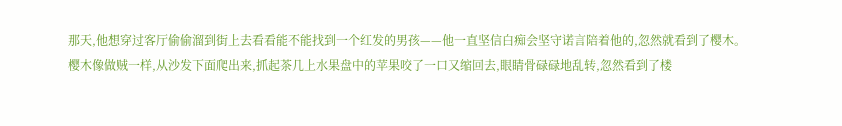那天,他想穿过客厅偷偷溜到街上去看看能不能找到一个红发的男孩——他一直坚信白痴会坚守诺言陪着他的,忽然就看到了樱木。
樱木像做贼一样,从沙发下面爬出来,抓起茶几上水果盘中的苹果咬了一口又缩回去,眼睛骨碌碌地乱转,忽然看到了楼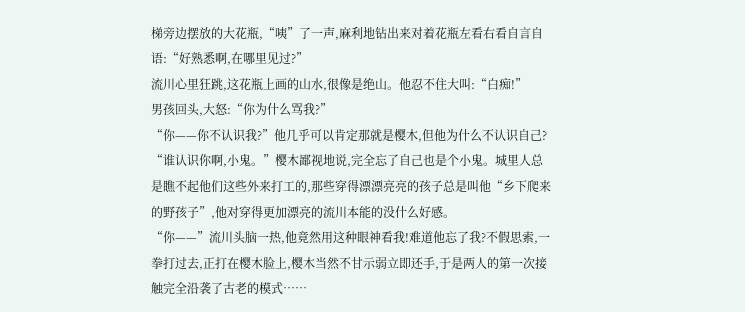梯旁边摆放的大花瓶,“咦”了一声,麻利地钻出来对着花瓶左看右看自言自语:“好熟悉啊,在哪里见过?”
流川心里狂跳,这花瓶上画的山水,很像是绝山。他忍不住大叫:“白痴!”
男孩回头,大怒:“你为什么骂我?”
“你——你不认识我?”他几乎可以肯定那就是樱木,但他为什么不认识自己?
“谁认识你啊,小鬼。”樱木鄙视地说,完全忘了自己也是个小鬼。城里人总是瞧不起他们这些外来打工的,那些穿得漂漂亮亮的孩子总是叫他“乡下爬来的野孩子”,他对穿得更加漂亮的流川本能的没什么好感。
“你——”流川头脑一热,他竟然用这种眼神看我!难道他忘了我?不假思索,一拳打过去,正打在樱木脸上,樱木当然不甘示弱立即还手,于是两人的第一次接触完全沿袭了古老的模式……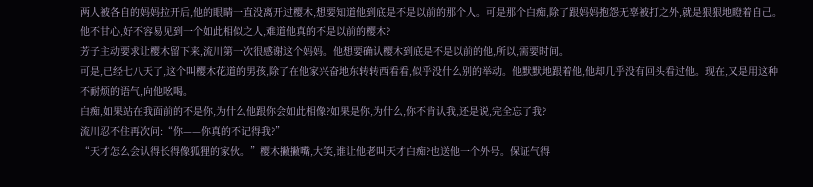两人被各自的妈妈拉开后,他的眼睛一直没离开过樱木,想要知道他到底是不是以前的那个人。可是那个白痴,除了跟妈妈抱怨无辜被打之外,就是狠狠地瞪着自己。
他不甘心,好不容易见到一个如此相似之人,难道他真的不是以前的樱木?
芳子主动要求让樱木留下来,流川第一次很感谢这个妈妈。他想要确认樱木到底是不是以前的他,所以,需要时间。
可是,已经七八天了,这个叫樱木花道的男孩,除了在他家兴奋地东转转西看看,似乎没什么别的举动。他默默地跟着他,他却几乎没有回头看过他。现在,又是用这种不耐烦的语气,向他吆喝。
白痴,如果站在我面前的不是你,为什么他跟你会如此相像?如果是你,为什么,你不肯认我,还是说,完全忘了我?
流川忍不住再次问:“你——你真的不记得我?”
“天才怎么会认得长得像狐狸的家伙。”樱木撇撇嘴,大笑,谁让他老叫天才白痴?也送他一个外号。保证气得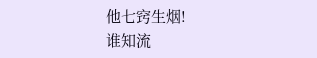他七窍生烟!
谁知流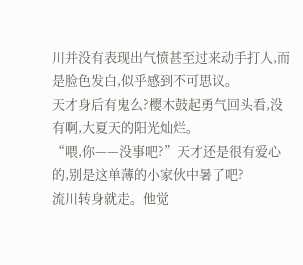川并没有表现出气愤甚至过来动手打人,而是脸色发白,似乎感到不可思议。
天才身后有鬼么?樱木鼓起勇气回头看,没有啊,大夏天的阳光灿烂。
“喂,你——没事吧?”天才还是很有爱心的,别是这单薄的小家伙中暑了吧?
流川转身就走。他觉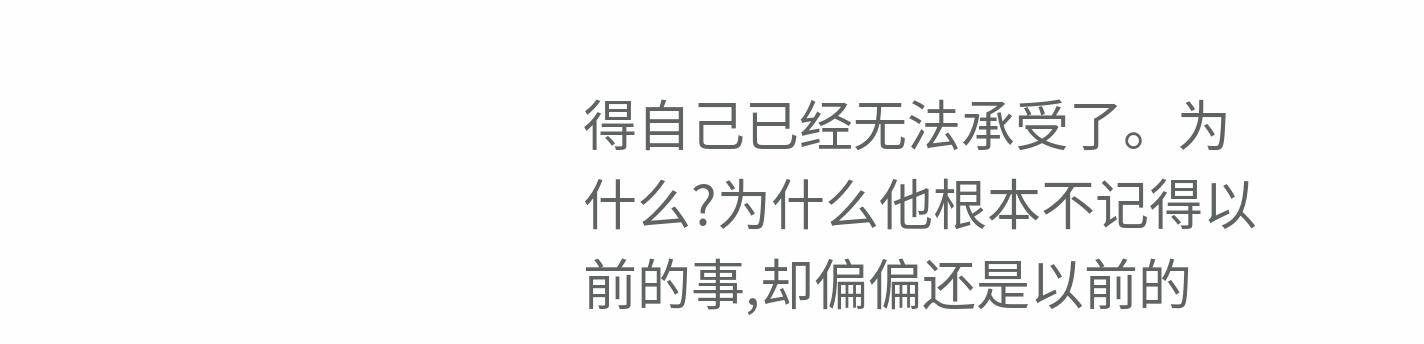得自己已经无法承受了。为什么?为什么他根本不记得以前的事,却偏偏还是以前的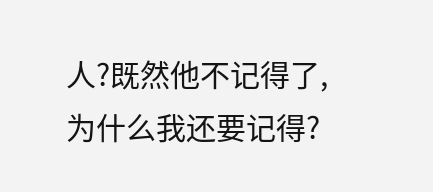人?既然他不记得了,为什么我还要记得?